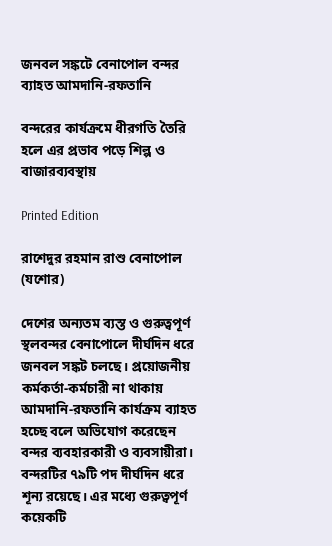জনবল সঙ্কটে বেনাপোল বন্দর ব্যাহত আমদানি-রফতানি

বন্দরের কার্যক্রমে ধীরগতি তৈরি হলে এর প্রভাব পড়ে শিল্প ও বাজারব্যবস্থায়

Printed Edition

রাশেদুর রহমান রাশু বেনাপোল (যশোর)

দেশের অন্যতম ব্যস্ত ও গুরুত্বপূর্ণ স্থলবন্দর বেনাপোলে দীর্ঘদিন ধরে জনবল সঙ্কট চলছে। প্রয়োজনীয় কর্মকর্তা-কর্মচারী না থাকায় আমদানি-রফতানি কার্যক্রম ব্যাহত হচ্ছে বলে অভিযোগ করেছেন বন্দর ব্যবহারকারী ও ব্যবসায়ীরা। বন্দরটির ৭৯টি পদ দীর্ঘদিন ধরে শূন্য রয়েছে। এর মধ্যে গুরুত্বপূর্ণ কয়েকটি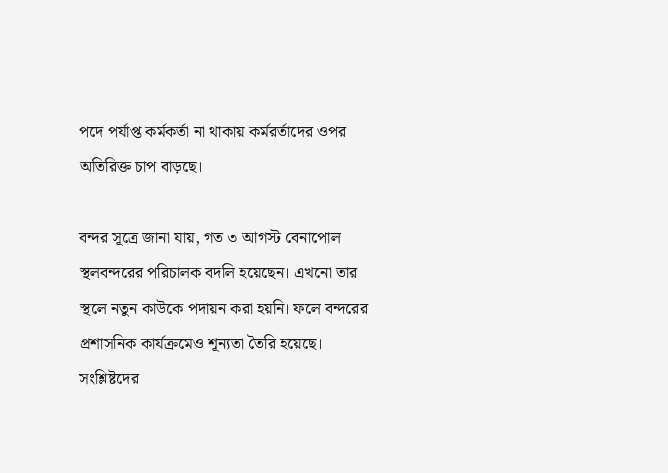পদে পর্যাপ্ত কর্মকর্তা না থাকায় কর্মরর্তাদের ওপর অতিরিক্ত চাপ বাড়ছে।

বন্দর সূত্রে জানা যায়, গত ৩ আগস্ট বেনাপোল স্থলবন্দরের পরিচালক বদলি হয়েছেন। এখনো তার স্থলে নতুন কাউকে পদায়ন করা হয়নি। ফলে বন্দরের প্রশাসনিক কার্যক্রমেও শূন্যতা তৈরি হয়েছে। সংশ্লিষ্টদের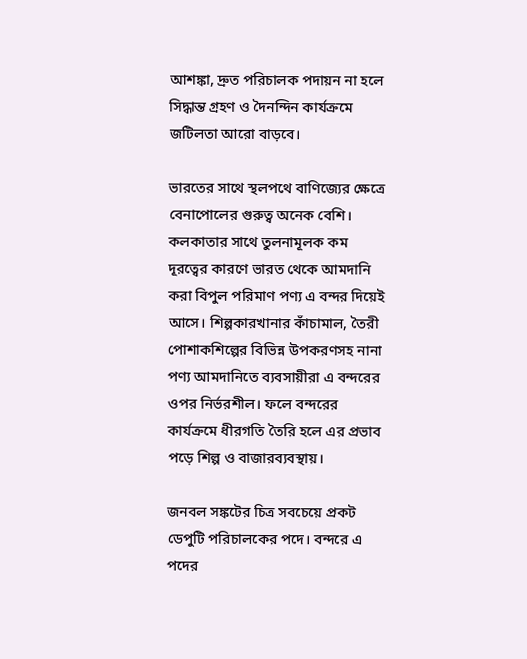আশঙ্কা, দ্রুত পরিচালক পদায়ন না হলে সিদ্ধান্ত গ্রহণ ও দৈনন্দিন কার্যক্রমে জটিলতা আরো বাড়বে।

ভারতের সাথে স্থলপথে বাণিজ্যের ক্ষেত্রে বেনাপোলের গুরুত্ব অনেক বেশি। কলকাতার সাথে তুলনামূলক কম দূরত্বের কারণে ভারত থেকে আমদানি করা বিপুল পরিমাণ পণ্য এ বন্দর দিয়েই আসে। শিল্পকারখানার কাঁচামাল, তৈরী পোশাকশিল্পের বিভিন্ন উপকরণসহ নানা পণ্য আমদানিতে ব্যবসায়ীরা এ বন্দরের ওপর নির্ভরশীল। ফলে বন্দরের কার্যক্রমে ধীরগতি তৈরি হলে এর প্রভাব পড়ে শিল্প ও বাজারব্যবস্থায়।

জনবল সঙ্কটের চিত্র সবচেয়ে প্রকট ডেপুটি পরিচালকের পদে। বন্দরে এ পদের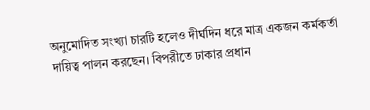অনুমোদিত সংখ্যা চারটি হলেও দীর্ঘদিন ধরে মাত্র একজন কর্মকর্তা দায়িত্ব পালন করছেন। বিপরীতে ঢাকার প্রধান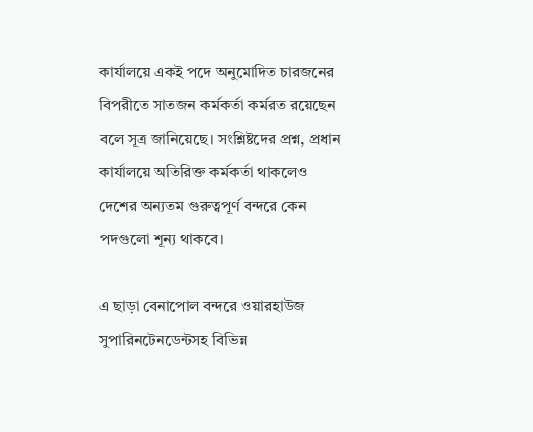কার্যালয়ে একই পদে অনুমোদিত চারজনের বিপরীতে সাতজন কর্মকর্তা কর্মরত রয়েছেন বলে সূত্র জানিয়েছে। সংশ্লিষ্টদের প্রশ্ন, প্রধান কার্যালয়ে অতিরিক্ত কর্মকর্তা থাকলেও দেশের অন্যতম গুরুত্বপূর্ণ বন্দরে কেন পদগুলো শূন্য থাকবে।

এ ছাড়া বেনাপোল বন্দরে ওয়ারহাউজ সুপারিনটেনডেন্টসহ বিভিন্ন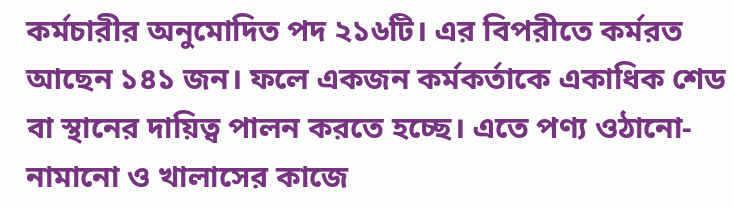কর্মচারীর অনুমোদিত পদ ২১৬টি। এর বিপরীতে কর্মরত আছেন ১৪১ জন। ফলে একজন কর্মকর্তাকে একাধিক শেড বা স্থানের দায়িত্ব পালন করতে হচ্ছে। এতে পণ্য ওঠানো-নামানো ও খালাসের কাজে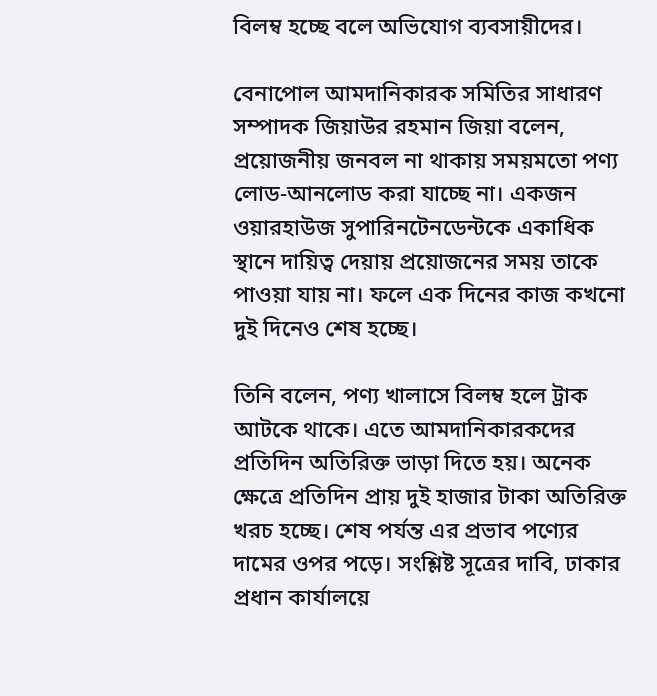বিলম্ব হচ্ছে বলে অভিযোগ ব্যবসায়ীদের।

বেনাপোল আমদানিকারক সমিতির সাধারণ সম্পাদক জিয়াউর রহমান জিয়া বলেন, প্রয়োজনীয় জনবল না থাকায় সময়মতো পণ্য লোড-আনলোড করা যাচ্ছে না। একজন ওয়ারহাউজ সুপারিনটেনডেন্টকে একাধিক স্থানে দায়িত্ব দেয়ায় প্রয়োজনের সময় তাকে পাওয়া যায় না। ফলে এক দিনের কাজ কখনো দুই দিনেও শেষ হচ্ছে।

তিনি বলেন, পণ্য খালাসে বিলম্ব হলে ট্রাক আটকে থাকে। এতে আমদানিকারকদের প্রতিদিন অতিরিক্ত ভাড়া দিতে হয়। অনেক ক্ষেত্রে প্রতিদিন প্রায় দুই হাজার টাকা অতিরিক্ত খরচ হচ্ছে। শেষ পর্যন্ত এর প্রভাব পণ্যের দামের ওপর পড়ে। সংশ্লিষ্ট সূত্রের দাবি, ঢাকার প্রধান কার্যালয়ে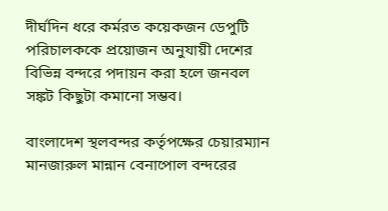দীর্ঘদিন ধরে কর্মরত কয়েকজন ডেপুটি পরিচালককে প্রয়োজন অনুযায়ী দেশের বিভিন্ন বন্দরে পদায়ন করা হলে জনবল সঙ্কট কিছুটা কমানো সম্ভব।

বাংলাদেশ স্থলবন্দর কর্তৃপক্ষের চেয়ারম্যান মানজারুল মান্নান বেনাপোল বন্দরের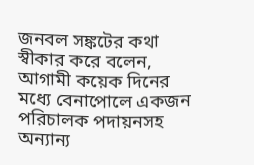জনবল সঙ্কটের কথা স্বীকার করে বলেন, আগামী কয়েক দিনের মধ্যে বেনাপোলে একজন পরিচালক পদায়নসহ অন্যান্য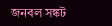জনবল সঙ্কট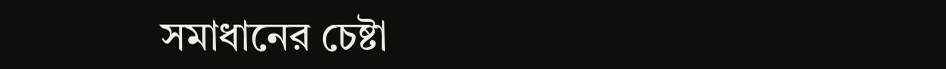সমাধানের চেষ্টা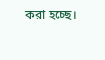করা হচ্ছে।